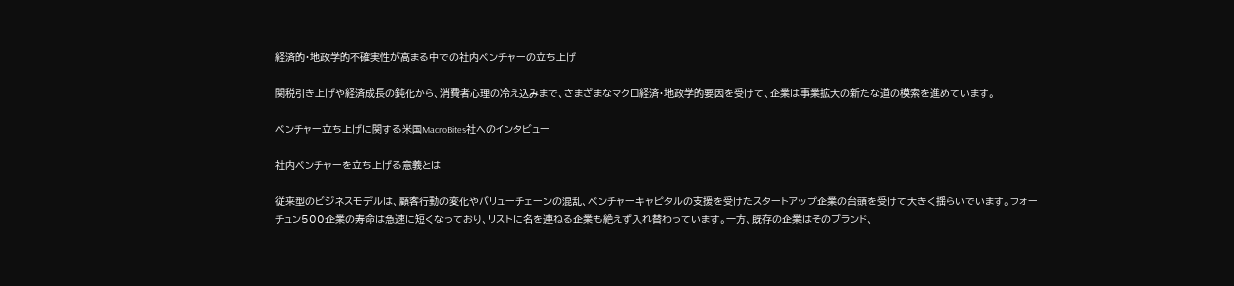経済的・地政学的不確実性が高まる中での社内ベンチャーの立ち上げ

関税引き上げや経済成長の鈍化から、消費者心理の冷え込みまで、さまざまなマクロ経済・地政学的要因を受けて、企業は事業拡大の新たな道の模索を進めています。

ベンチャー立ち上げに関する米国MacroBites社へのインタビュー

社内ベンチャーを立ち上げる意義とは

従来型のビジネスモデルは、顧客行動の変化やバリューチェーンの混乱、ベンチャーキャピタルの支援を受けたスタートアップ企業の台頭を受けて大きく揺らいでいます。フォーチュン500企業の寿命は急速に短くなっており、リストに名を連ねる企業も絶えず入れ替わっています。一方、既存の企業はそのブランド、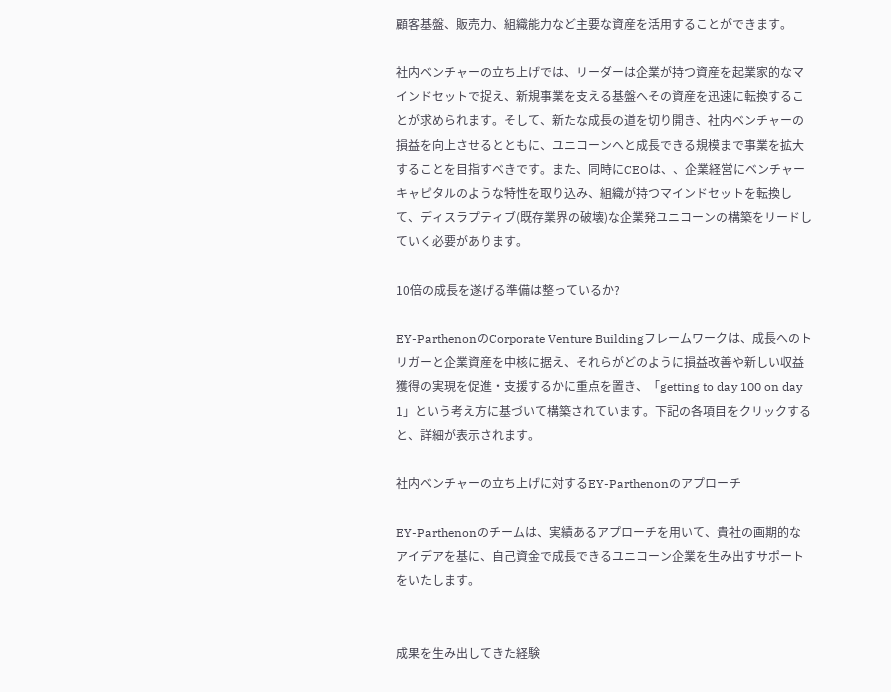顧客基盤、販売力、組織能力など主要な資産を活用することができます。

社内ベンチャーの立ち上げでは、リーダーは企業が持つ資産を起業家的なマインドセットで捉え、新規事業を支える基盤へその資産を迅速に転換することが求められます。そして、新たな成長の道を切り開き、社内ベンチャーの損益を向上させるとともに、ユニコーンへと成長できる規模まで事業を拡大することを目指すべきです。また、同時にCEOは、、企業経営にベンチャーキャピタルのような特性を取り込み、組織が持つマインドセットを転換して、ディスラプティブ(既存業界の破壊)な企業発ユニコーンの構築をリードしていく必要があります。

10倍の成長を遂げる準備は整っているか?

EY-ParthenonのCorporate Venture Buildingフレームワークは、成長へのトリガーと企業資産を中核に据え、それらがどのように損益改善や新しい収益獲得の実現を促進・支援するかに重点を置き、「getting to day 100 on day 1」という考え方に基づいて構築されています。下記の各項目をクリックすると、詳細が表示されます。

社内ベンチャーの立ち上げに対するEY-Parthenonのアプローチ

EY-Parthenonのチームは、実績あるアプローチを用いて、貴社の画期的なアイデアを基に、自己資金で成長できるユニコーン企業を生み出すサポートをいたします。


成果を生み出してきた経験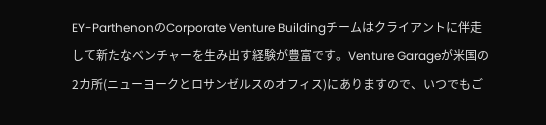EY-ParthenonのCorporate Venture Buildingチームはクライアントに伴走して新たなベンチャーを生み出す経験が豊富です。Venture Garageが米国の2カ所(ニューヨークとロサンゼルスのオフィス)にありますので、いつでもご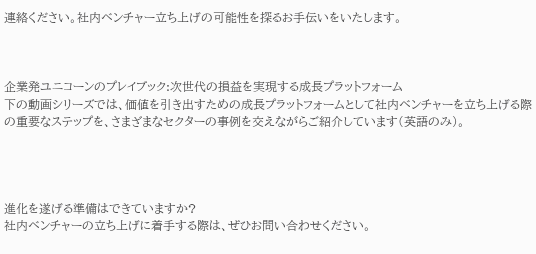連絡ください。社内ベンチャー立ち上げの可能性を探るお手伝いをいたします。



企業発ユニコーンのプレイブック:次世代の損益を実現する成長プラットフォーム
下の動画シリーズでは、価値を引き出すための成長プラットフォームとして社内ベンチャーを立ち上げる際の重要なステップを、さまざまなセクターの事例を交えながらご紹介しています(英語のみ)。




進化を遂げる準備はできていますか?
社内ベンチャーの立ち上げに着手する際は、ぜひお問い合わせください。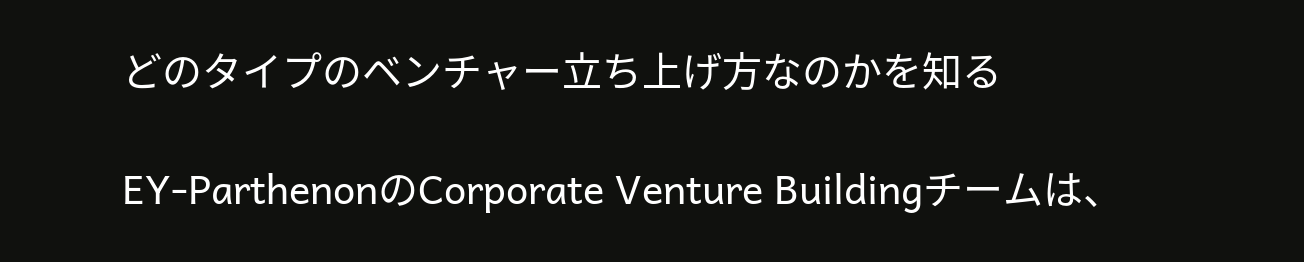どのタイプのベンチャー立ち上げ方なのかを知る

EY-ParthenonのCorporate Venture Buildingチームは、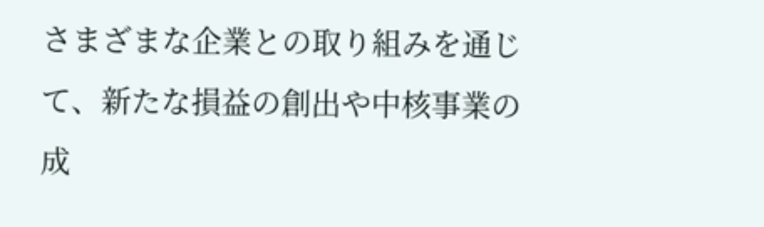さまざまな企業との取り組みを通じて、新たな損益の創出や中核事業の成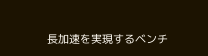長加速を実現するベンチ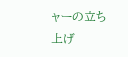ャーの立ち上げ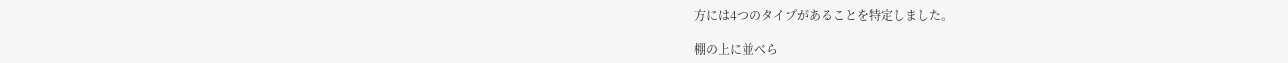方には4つのタイプがあることを特定しました。

棚の上に並べら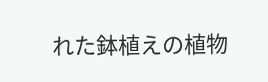れた鉢植えの植物